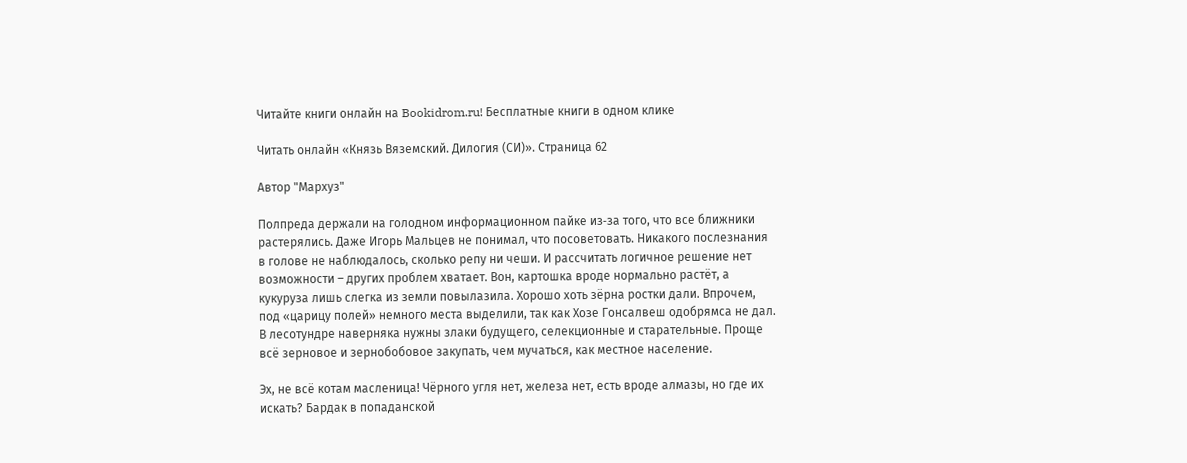Читайте книги онлайн на Bookidrom.ru! Бесплатные книги в одном клике

Читать онлайн «Князь Вяземский. Дилогия (СИ)». Страница 62

Автор "Мархуз"

Полпреда держали на голодном информационном пайке из‑за того, что все ближники растерялись. Даже Игорь Мальцев не понимал, что посоветовать. Никакого послезнания в голове не наблюдалось, сколько репу ни чеши. И рассчитать логичное решение нет возможности – других проблем хватает. Вон, картошка вроде нормально растёт, а кукуруза лишь слегка из земли повылазила. Хорошо хоть зёрна ростки дали. Впрочем, под «царицу полей» немного места выделили, так как Хозе Гонсалвеш одобрямса не дал. В лесотундре наверняка нужны злаки будущего, селекционные и старательные. Проще всё зерновое и зернобобовое закупать, чем мучаться, как местное население.

Эх, не всё котам масленица! Чёрного угля нет, железа нет, есть вроде алмазы, но где их искать? Бардак в попаданской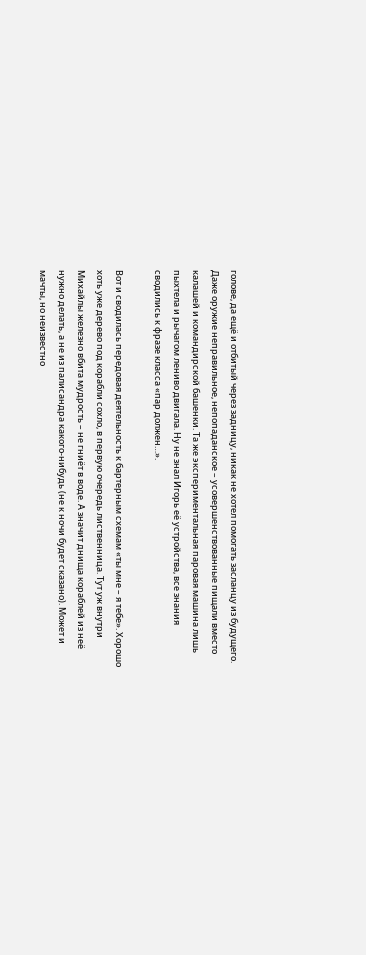голове, да ещё и отбитый через задницу, никак не хотел помогать засланцу из будущего. Даже оружие неправильное, непопаданское – усовершенствованные пищали вместо калашей и командирской башенки. Та же экспериментальная паровая машина лишь пыхтела и рычагом лениво двигала. Ну не знал Игорь её устройства, все знания сводились к фразе класса «пар должен…».

Вот и сводилась передовая деятельность к бартерным схемам «ты мне – я тебе». Хорошо хоть уже дерево под корабли сохло, в первую очередь лиственница. Тут уж внутри Михайлы железно вбита мудрость – не гниёт в воде. А значит днища кораблей из неё нужно делать, а не из палисандра какого‑нибудь (не к ночи будет сказано). Может и мачты, но неизвестно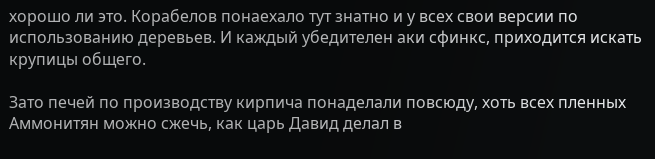хорошо ли это. Корабелов понаехало тут знатно и у всех свои версии по использованию деревьев. И каждый убедителен аки сфинкс, приходится искать крупицы общего.

Зато печей по производству кирпича понаделали повсюду, хоть всех пленных Аммонитян можно сжечь, как царь Давид делал в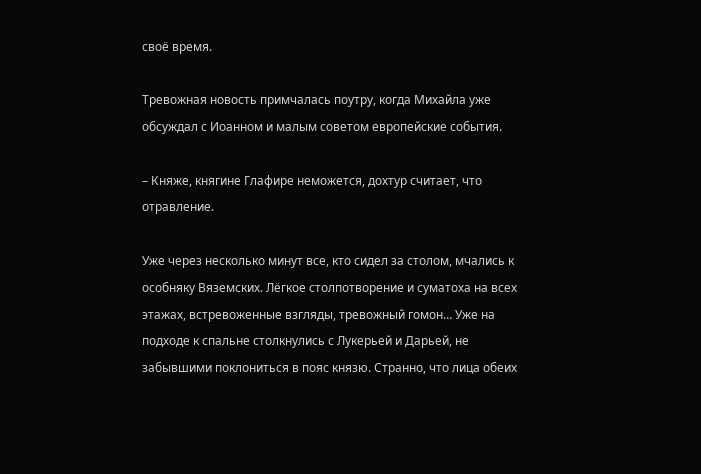своё время.

Тревожная новость примчалась поутру, когда Михайла уже обсуждал с Иоанном и малым советом европейские события.

– Княже, княгине Глафире неможется, дохтур считает, что отравление.

Уже через несколько минут все, кто сидел за столом, мчались к особняку Вяземских. Лёгкое столпотворение и суматоха на всех этажах, встревоженные взгляды, тревожный гомон… Уже на подходе к спальне столкнулись с Лукерьей и Дарьей, не забывшими поклониться в пояс князю. Странно, что лица обеих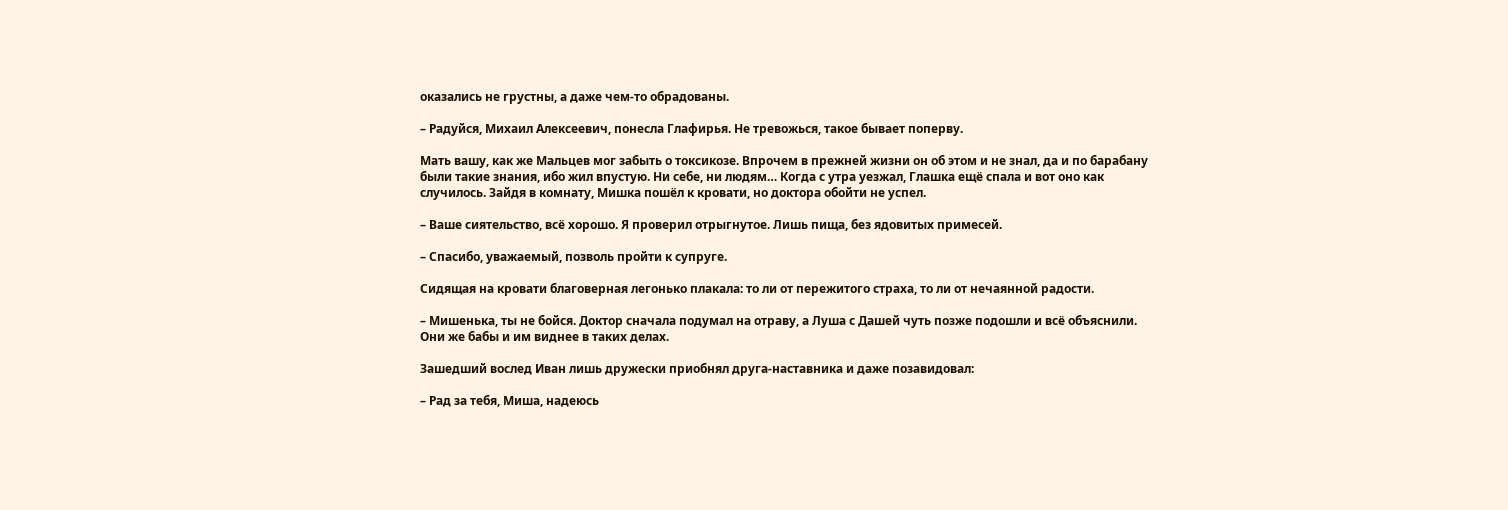оказались не грустны, а даже чем‑то обрадованы.

– Радуйся, Михаил Алексеевич, понесла Глафирья. Не тревожься, такое бывает поперву.

Мать вашу, как же Мальцев мог забыть о токсикозе. Впрочем в прежней жизни он об этом и не знал, да и по барабану были такие знания, ибо жил впустую. Ни себе, ни людям… Когда с утра уезжал, Глашка ещё спала и вот оно как случилось. Зайдя в комнату, Мишка пошёл к кровати, но доктора обойти не успел.

– Ваше сиятельство, всё хорошо. Я проверил отрыгнутое. Лишь пища, без ядовитых примесей.

– Спасибо, уважаемый, позволь пройти к супруге.

Сидящая на кровати благоверная легонько плакала: то ли от пережитого страха, то ли от нечаянной радости.

– Мишенька, ты не бойся. Доктор сначала подумал на отраву, а Луша с Дашей чуть позже подошли и всё объяснили. Они же бабы и им виднее в таких делах.

Зашедший вослед Иван лишь дружески приобнял друга‑наставника и даже позавидовал:

– Рад за тебя, Миша, надеюсь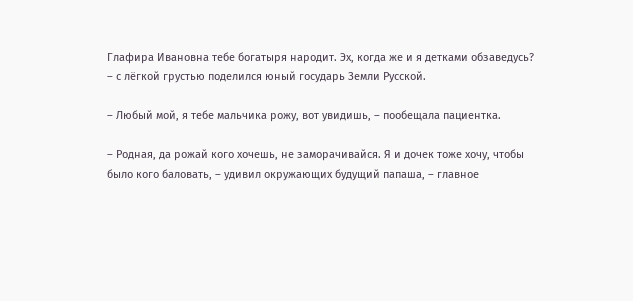Глафира Ивановна тебе богатыря народит. Эх, когда же и я детками обзаведусь? – с лёгкой грустью поделился юный государь Земли Русской.

– Любый мой, я тебе мальчика рожу, вот увидишь, – пообещала пациентка.

– Родная, да рожай кого хочешь, не заморачивайся. Я и дочек тоже хочу, чтобы было кого баловать, – удивил окружающих будущий папаша, – главное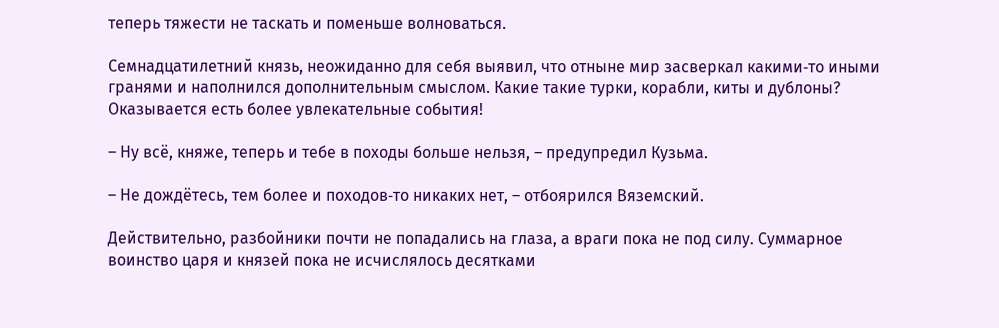теперь тяжести не таскать и поменьше волноваться.

Семнадцатилетний князь, неожиданно для себя выявил, что отныне мир засверкал какими‑то иными гранями и наполнился дополнительным смыслом. Какие такие турки, корабли, киты и дублоны? Оказывается есть более увлекательные события!

– Ну всё, княже, теперь и тебе в походы больше нельзя, – предупредил Кузьма.

– Не дождётесь, тем более и походов‑то никаких нет, – отбоярился Вяземский.

Действительно, разбойники почти не попадались на глаза, а враги пока не под силу. Суммарное воинство царя и князей пока не исчислялось десятками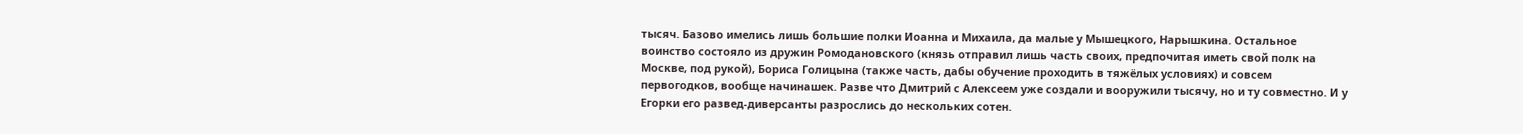тысяч. Базово имелись лишь большие полки Иоанна и Михаила, да малые у Мышецкого, Нарышкина. Остальное воинство состояло из дружин Ромодановского (князь отправил лишь часть своих, предпочитая иметь свой полк на Москве, под рукой), Бориса Голицына (также часть, дабы обучение проходить в тяжёлых условиях) и совсем первогодков, вообще начинашек. Разве что Дмитрий с Алексеем уже создали и вооружили тысячу, но и ту совместно. И у Егорки его развед‑диверсанты разрослись до нескольких сотен.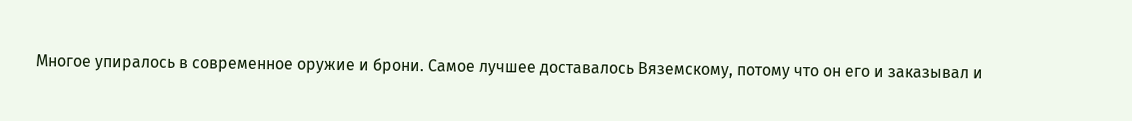Многое упиралось в современное оружие и брони. Самое лучшее доставалось Вяземскому, потому что он его и заказывал и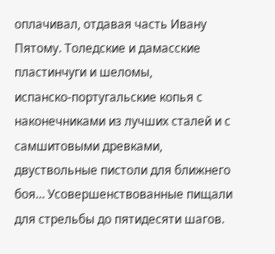оплачивал, отдавая часть Ивану Пятому. Толедские и дамасские пластинчуги и шеломы, испанско‑португальские копья с наконечниками из лучших сталей и с самшитовыми древками, двуствольные пистоли для ближнего боя… Усовершенствованные пищали для стрельбы до пятидесяти шагов.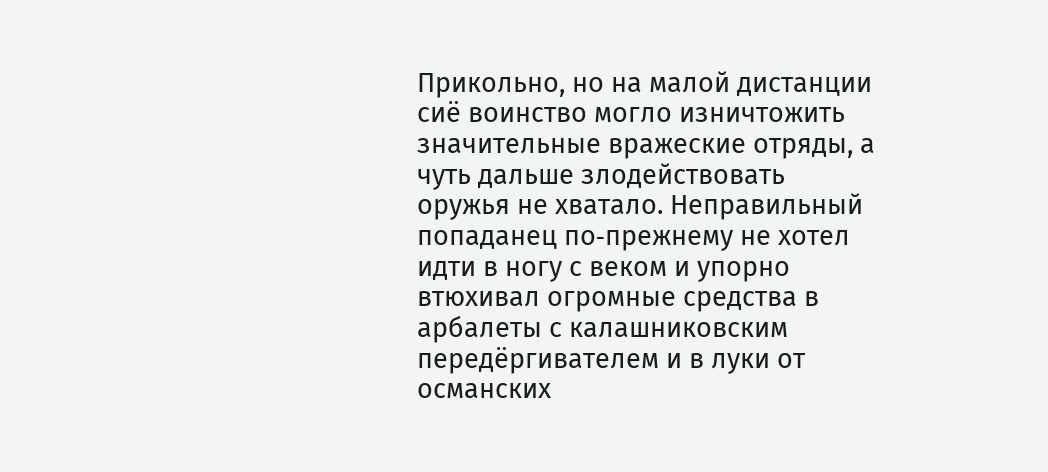Прикольно, но на малой дистанции сиё воинство могло изничтожить значительные вражеские отряды, а чуть дальше злодействовать оружья не хватало. Неправильный попаданец по‑прежнему не хотел идти в ногу с веком и упорно втюхивал огромные средства в арбалеты с калашниковским передёргивателем и в луки от османских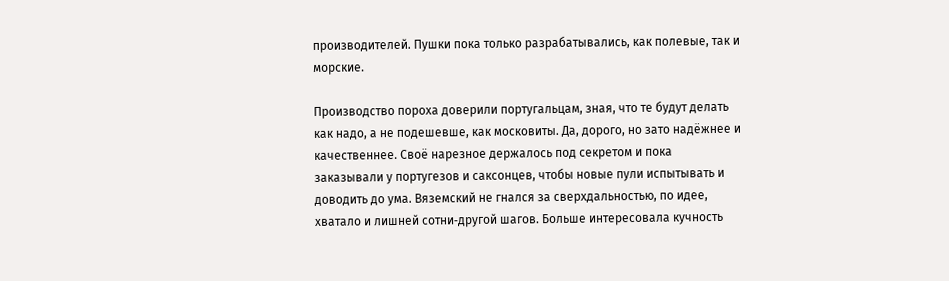производителей. Пушки пока только разрабатывались, как полевые, так и морские.

Производство пороха доверили португальцам, зная, что те будут делать как надо, а не подешевше, как московиты. Да, дорого, но зато надёжнее и качественнее. Своё нарезное держалось под секретом и пока заказывали у португезов и саксонцев, чтобы новые пули испытывать и доводить до ума. Вяземский не гнался за сверхдальностью, по идее, хватало и лишней сотни‑другой шагов. Больше интересовала кучность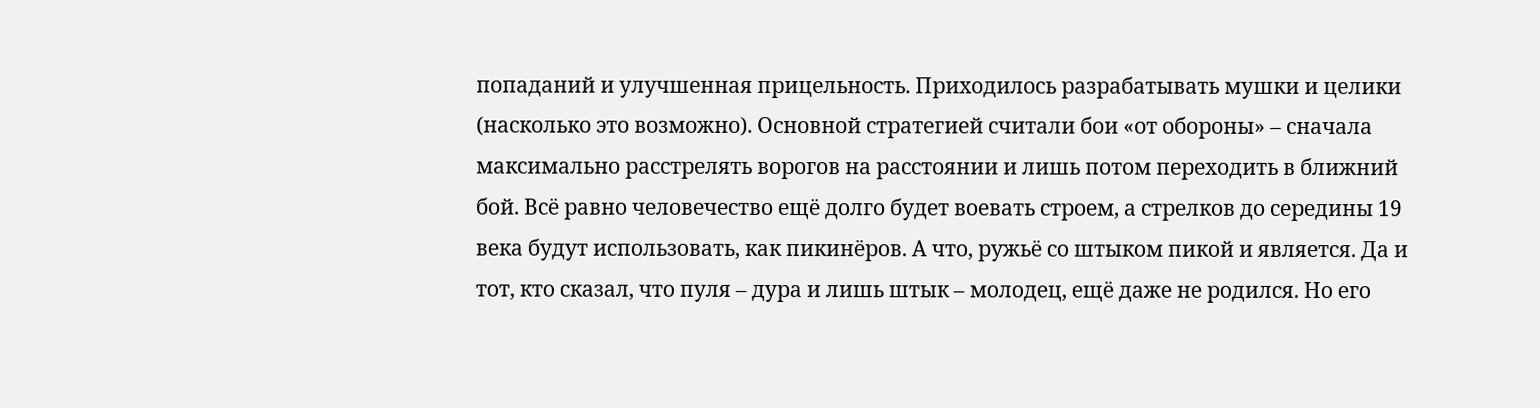попаданий и улучшенная прицельность. Приходилось разрабатывать мушки и целики (насколько это возможно). Основной стратегией считали бои «от обороны» – сначала максимально расстрелять ворогов на расстоянии и лишь потом переходить в ближний бой. Всё равно человечество ещё долго будет воевать строем, а стрелков до середины 19 века будут использовать, как пикинёров. А что, ружьё со штыком пикой и является. Да и тот, кто сказал, что пуля – дура и лишь штык – молодец, ещё даже не родился. Но его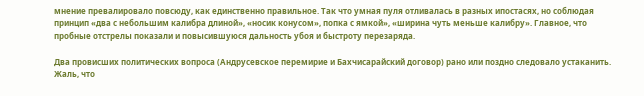мнение превалировало повсюду, как единственно правильное. Так что умная пуля отливалась в разных ипостасях, но соблюдая принцип «два с небольшим калибра длиной», «носик конусом», попка с ямкой», «ширина чуть меньше калибру». Главное, что пробные отстрелы показали и повысившуюся дальность убоя и быстроту перезаряда.

Два провисших политических вопроса (Андрусевское перемирие и Бахчисарайский договор) рано или поздно следовало устаканить. Жаль, что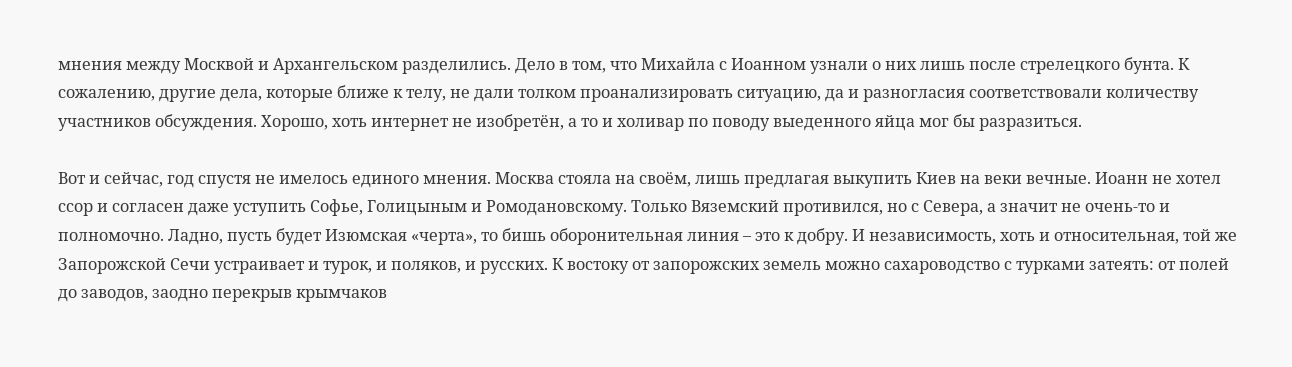мнения между Москвой и Архангельском разделились. Дело в том, что Михайла с Иоанном узнали о них лишь после стрелецкого бунта. К сожалению, другие дела, которые ближе к телу, не дали толком проанализировать ситуацию, да и разногласия соответствовали количеству участников обсуждения. Хорошо, хоть интернет не изобретён, а то и холивар по поводу выеденного яйца мог бы разразиться.

Вот и сейчас, год спустя не имелось единого мнения. Москва стояла на своём, лишь предлагая выкупить Киев на веки вечные. Иоанн не хотел ссор и согласен даже уступить Софье, Голицыным и Ромодановскому. Только Вяземский противился, но с Севера, а значит не очень‑то и полномочно. Ладно, пусть будет Изюмская «черта», то бишь оборонительная линия – это к добру. И независимость, хоть и относительная, той же Запорожской Сечи устраивает и турок, и поляков, и русских. К востоку от запорожских земель можно сахароводство с турками затеять: от полей до заводов, заодно перекрыв крымчаков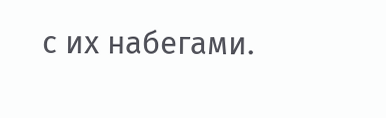с их набегами.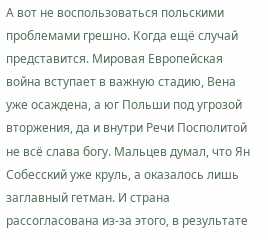А вот не воспользоваться польскими проблемами грешно. Когда ещё случай представится. Мировая Европейская война вступает в важную стадию, Вена уже осаждена, а юг Польши под угрозой вторжения, да и внутри Речи Посполитой не всё слава богу. Мальцев думал, что Ян Собесский уже круль, а оказалось лишь заглавный гетман. И страна рассогласована из‑за этого, в результате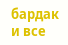бардак и все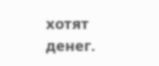хотят денег.